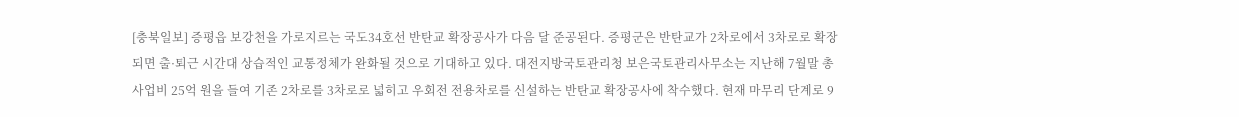[충북일보] 증평읍 보강천을 가로지르는 국도34호선 반탄교 확장공사가 다음 달 준공된다. 증평군은 반탄교가 2차로에서 3차로로 확장되면 출·퇴근 시간대 상습적인 교통정체가 완화될 것으로 기대하고 있다. 대전지방국토관리청 보은국토관리사무소는 지난해 7월말 총사업비 25억 원을 들여 기존 2차로를 3차로로 넓히고 우회전 전용차로를 신설하는 반탄교 확장공사에 착수했다. 현재 마무리 단계로 9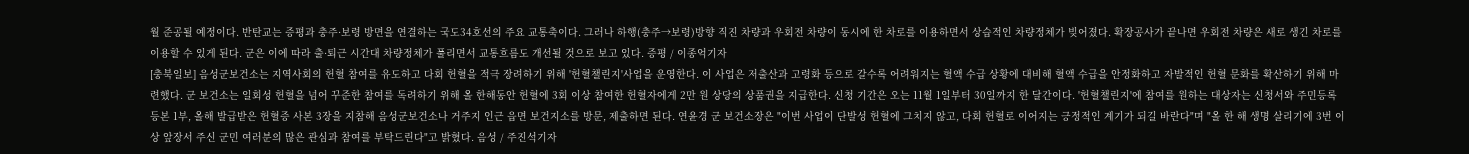월 준공될 예정이다. 반탄교는 증평과 충주·보령 방면을 연결하는 국도34호선의 주요 교통축이다. 그러나 하행(충주→보령)방향 직진 차량과 우회전 차량이 동시에 한 차로를 이용하면서 상습적인 차량정체가 빚어졌다. 확장공사가 끝나면 우회전 차량은 새로 생긴 차로를 이용할 수 있게 된다. 군은 이에 따라 출·퇴근 시간대 차량정체가 풀리면서 교통흐름도 개선될 것으로 보고 있다. 증평 / 이종억기자
[충북일보] 음성군보건소는 지역사회의 헌혈 참여를 유도하고 다회 헌혈을 적극 장려하기 위해 '헌혈챌린지'사업을 운영한다. 이 사업은 저출산과 고령화 등으로 갈수록 어려워지는 혈액 수급 상황에 대비해 혈액 수급을 안정화하고 자발적인 헌혈 문화를 확산하기 위해 마련했다. 군 보건소는 일회성 헌혈을 넘어 꾸준한 참여를 독려하기 위해 올 한해동안 헌혈에 3회 이상 참여한 헌혈자에게 2만 원 상당의 상품권을 지급한다. 신청 기간은 오는 11월 1일부터 30일까지 한 달간이다. '헌혈챌린지'에 참여를 원하는 대상자는 신청서와 주민등록등본 1부, 올해 발급받은 헌혈증 사본 3장을 지참해 음성군보건소나 거주지 인근 읍면 보건지소를 방문, 제출하면 된다. 연윤경 군 보건소장은 "이번 사업이 단발성 헌혈에 그치지 않고, 다회 헌혈로 이어지는 긍정적인 계기가 되길 바란다"며 "올 한 해 생명 살리기에 3번 이상 앞장서 주신 군민 여러분의 많은 관심과 참여를 부탁드린다"고 밝혔다. 음성 / 주진석기자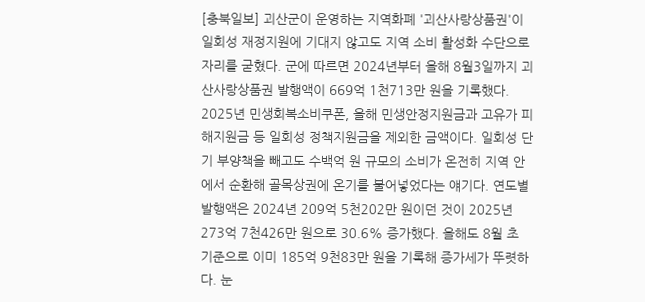[충북일보] 괴산군이 운영하는 지역화폐 '괴산사랑상품권'이 일회성 재정지원에 기대지 않고도 지역 소비 활성화 수단으로 자리를 굳혔다. 군에 따르면 2024년부터 올해 8월3일까지 괴산사랑상품권 발행액이 669억 1천713만 원을 기록했다. 2025년 민생회복소비쿠폰, 올해 민생안정지원금과 고유가 피해지원금 등 일회성 정책지원금을 제외한 금액이다. 일회성 단기 부양책을 빼고도 수백억 원 규모의 소비가 온전히 지역 안에서 순환해 골목상권에 온기를 불어넣었다는 얘기다. 연도별 발행액은 2024년 209억 5천202만 원이던 것이 2025년 273억 7천426만 원으로 30.6% 증가했다. 올해도 8월 초 기준으로 이미 185억 9천83만 원을 기록해 증가세가 뚜렷하다. 눈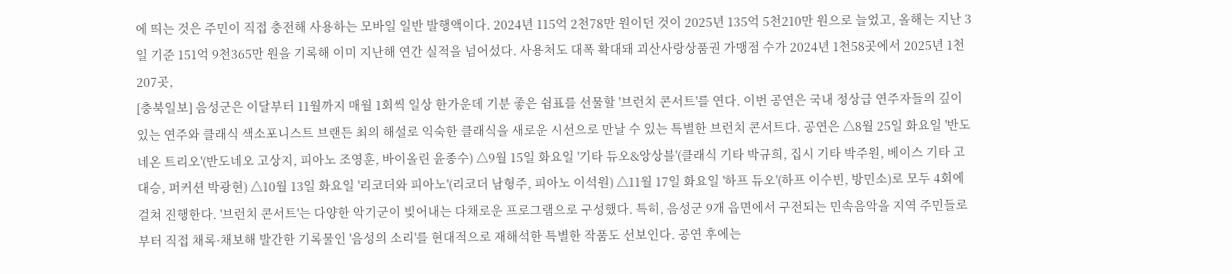에 띄는 것은 주민이 직접 충전해 사용하는 모바일 일반 발행액이다. 2024년 115억 2천78만 원이던 것이 2025년 135억 5천210만 원으로 늘었고, 올해는 지난 3일 기준 151억 9천365만 원을 기록해 이미 지난해 연간 실적을 넘어섰다. 사용처도 대폭 확대돼 괴산사랑상품권 가맹점 수가 2024년 1천58곳에서 2025년 1천207곳,
[충북일보] 음성군은 이달부터 11월까지 매월 1회씩 일상 한가운데 기분 좋은 쉼표를 선물할 '브런치 콘서트'를 연다. 이번 공연은 국내 정상급 연주자들의 깊이 있는 연주와 클래식 색소포니스트 브랜든 최의 해설로 익숙한 클래식을 새로운 시선으로 만날 수 있는 특별한 브런치 콘서트다. 공연은 △8월 25일 화요일 '반도네온 트리오'(반도네오 고상지, 피아노 조영훈, 바이올린 윤종수) △9월 15일 화요일 '기타 듀오&앙상블'(클래식 기타 박규희, 집시 기타 박주원, 베이스 기타 고대승, 퍼커션 박광현) △10월 13일 화요일 '리코더와 피아노'(리코더 남형주, 피아노 이석원) △11월 17일 화요일 '하프 듀오'(하프 이수빈, 방민소)로 모두 4회에 걸쳐 진행한다. '브런치 콘서트'는 다양한 악기군이 빚어내는 다채로운 프로그램으로 구성했다. 특히, 음성군 9개 읍면에서 구전되는 민속음악을 지역 주민들로부터 직접 채록·채보해 발간한 기록물인 '음성의 소리'를 현대적으로 재해석한 특별한 작품도 선보인다. 공연 후에는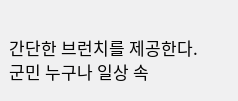간단한 브런치를 제공한다. 군민 누구나 일상 속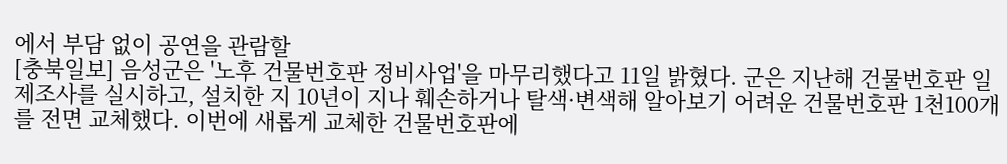에서 부담 없이 공연을 관람할
[충북일보] 음성군은 '노후 건물번호판 정비사업'을 마무리했다고 11일 밝혔다. 군은 지난해 건물번호판 일제조사를 실시하고, 설치한 지 10년이 지나 훼손하거나 탈색·변색해 알아보기 어려운 건물번호판 1천100개를 전면 교체했다. 이번에 새롭게 교체한 건물번호판에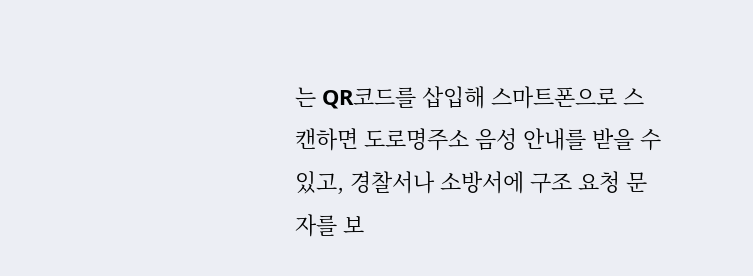는 QR코드를 삽입해 스마트폰으로 스캔하면 도로명주소 음성 안내를 받을 수 있고, 경찰서나 소방서에 구조 요청 문자를 보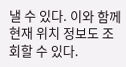낼 수 있다. 이와 함께 현재 위치 정보도 조회할 수 있다.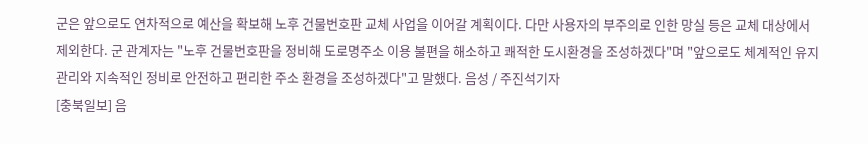군은 앞으로도 연차적으로 예산을 확보해 노후 건물번호판 교체 사업을 이어갈 계획이다. 다만 사용자의 부주의로 인한 망실 등은 교체 대상에서 제외한다. 군 관계자는 "노후 건물번호판을 정비해 도로명주소 이용 불편을 해소하고 쾌적한 도시환경을 조성하겠다"며 "앞으로도 체계적인 유지관리와 지속적인 정비로 안전하고 편리한 주소 환경을 조성하겠다"고 말했다. 음성 / 주진석기자
[충북일보] 음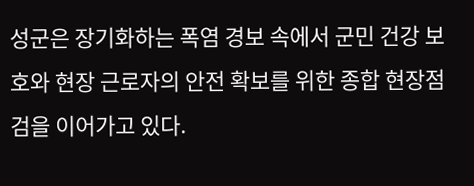성군은 장기화하는 폭염 경보 속에서 군민 건강 보호와 현장 근로자의 안전 확보를 위한 종합 현장점검을 이어가고 있다.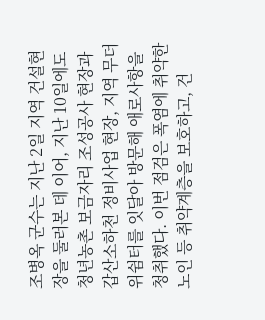조병옥 군수는 지난 2일 지역 건설현장을 둘러본 데 이어, 지난 10일에도 청년농촌 보금자리 조성공사 현장과 갑산소하천 정비사업 현장, 지역 무더위쉼터를 잇달아 방문해 애로사항을 청취했다. 이번 점검은 폭염에 취약한 노인 등 취약계층을 보호하고, 건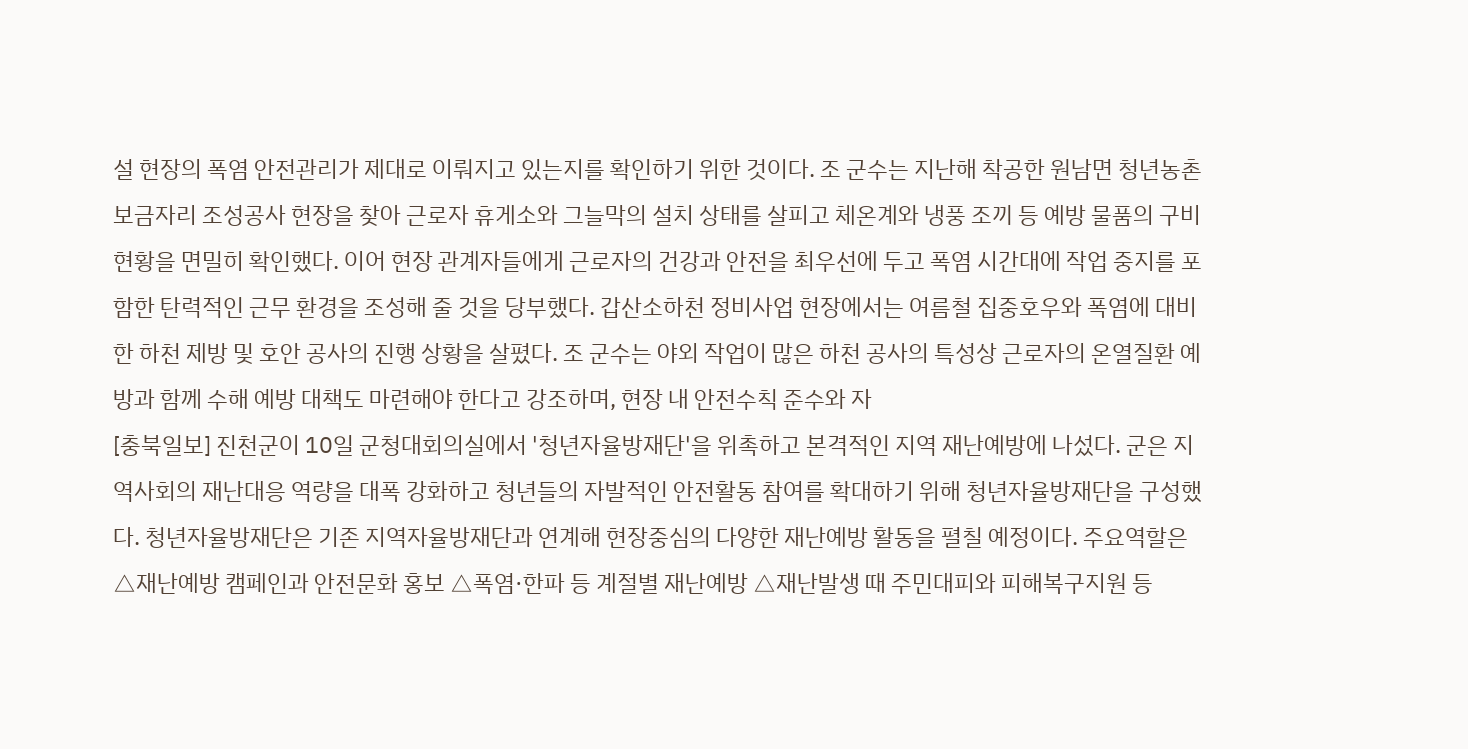설 현장의 폭염 안전관리가 제대로 이뤄지고 있는지를 확인하기 위한 것이다. 조 군수는 지난해 착공한 원남면 청년농촌보금자리 조성공사 현장을 찾아 근로자 휴게소와 그늘막의 설치 상태를 살피고 체온계와 냉풍 조끼 등 예방 물품의 구비 현황을 면밀히 확인했다. 이어 현장 관계자들에게 근로자의 건강과 안전을 최우선에 두고 폭염 시간대에 작업 중지를 포함한 탄력적인 근무 환경을 조성해 줄 것을 당부했다. 갑산소하천 정비사업 현장에서는 여름철 집중호우와 폭염에 대비한 하천 제방 및 호안 공사의 진행 상황을 살폈다. 조 군수는 야외 작업이 많은 하천 공사의 특성상 근로자의 온열질환 예방과 함께 수해 예방 대책도 마련해야 한다고 강조하며, 현장 내 안전수칙 준수와 자
[충북일보] 진천군이 10일 군청대회의실에서 '청년자율방재단'을 위촉하고 본격적인 지역 재난예방에 나섰다. 군은 지역사회의 재난대응 역량을 대폭 강화하고 청년들의 자발적인 안전활동 참여를 확대하기 위해 청년자율방재단을 구성했다. 청년자율방재단은 기존 지역자율방재단과 연계해 현장중심의 다양한 재난예방 활동을 펼칠 예정이다. 주요역할은 △재난예방 캠페인과 안전문화 홍보 △폭염·한파 등 계절별 재난예방 △재난발생 때 주민대피와 피해복구지원 등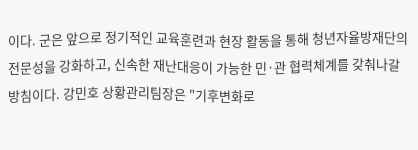이다. 군은 앞으로 정기적인 교육훈련과 현장 활동을 통해 청년자율방재단의 전문성을 강화하고, 신속한 재난대응이 가능한 민·관 협력체계를 갖춰나갈 방침이다. 강민호 상황관리팀장은 "기후변화로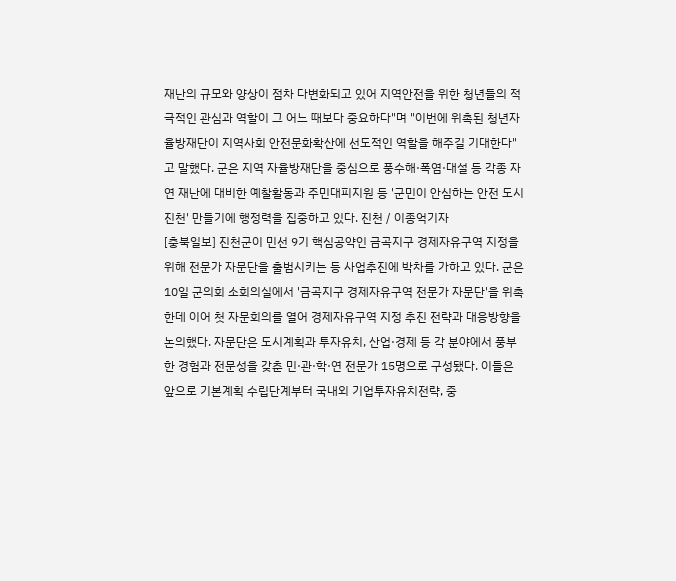재난의 규모와 양상이 점차 다변화되고 있어 지역안전을 위한 청년들의 적극적인 관심과 역할이 그 어느 때보다 중요하다"며 "이번에 위촉된 청년자율방재단이 지역사회 안전문화확산에 선도적인 역할을 해주길 기대한다"고 말했다. 군은 지역 자율방재단을 중심으로 풍수해·폭염·대설 등 각종 자연 재난에 대비한 예찰활동과 주민대피지원 등 '군민이 안심하는 안전 도시 진천' 만들기에 행정력을 집중하고 있다. 진천 / 이종억기자
[충북일보] 진천군이 민선 9기 핵심공약인 금곡지구 경제자유구역 지정을 위해 전문가 자문단을 출범시키는 등 사업추진에 박차를 가하고 있다. 군은 10일 군의회 소회의실에서 '금곡지구 경제자유구역 전문가 자문단'을 위촉한데 이어 첫 자문회의를 열어 경제자유구역 지정 추진 전략과 대응방향을 논의했다. 자문단은 도시계획과 투자유치, 산업·경제 등 각 분야에서 풍부한 경험과 전문성을 갖춘 민·관·학·연 전문가 15명으로 구성됐다. 이들은 앞으로 기본계획 수립단계부터 국내외 기업투자유치전략, 중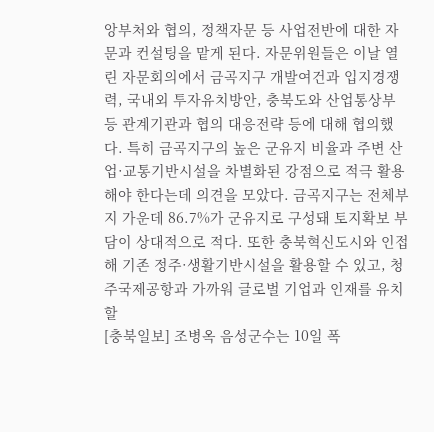앙부처와 협의, 정책자문 등 사업전반에 대한 자문과 컨설팅을 맡게 된다. 자문위원들은 이날 열린 자문회의에서 금곡지구 개발여건과 입지경쟁력, 국내외 투자유치방안, 충북도와 산업통상부 등 관계기관과 협의 대응전략 등에 대해 협의했다. 특히 금곡지구의 높은 군유지 비율과 주변 산업·교통기반시설을 차별화된 강점으로 적극 활용해야 한다는데 의견을 모았다. 금곡지구는 전체부지 가운데 86.7%가 군유지로 구성돼 토지확보 부담이 상대적으로 적다. 또한 충북혁신도시와 인접해 기존 정주·생활기반시설을 활용할 수 있고, 청주국제공항과 가까워 글로벌 기업과 인재를 유치할
[충북일보] 조병옥 음성군수는 10일 폭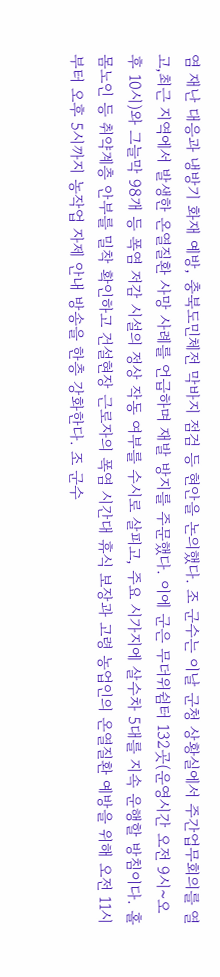염 재난 대응과 냉방기 화재 예방, 충북도민체전 막바지 점검 등 현안을 논의했다. 조 군수는 이날 군청 상황실에서 주간업무회의를 열고,최근 지역에서 발생한 온열질환 사망 사례를 언급하며 재발 방지를 주문했다. 이에 군은 무더위쉼터 132곳(운영시간 오전 9시~오후 10시)와 그늘막 98개 등 폭염 저감 시설의 정상 작동 여부를 수시로 살피고, 주요 시가지에 살수차 5대를 지속 운행할 방침이다. 홀몸노인 등 취약계층 안부를 밀착 확인하고 건설현장 근로자의 폭염 시간대 휴식 보장과 고령 농업인의 온열질환 예방을 위해 오전 11시부터 오후 5시까지 농작업 자제 안내 방송을 한층 강화한다. 조 군수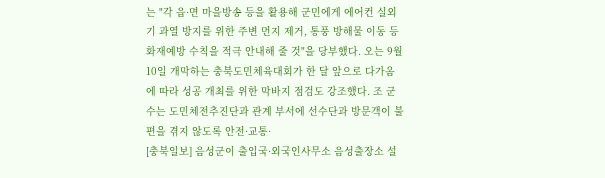는 "각 읍·면 마을방송 등을 활용해 군민에게 에어컨 실외기 과열 방지를 위한 주변 먼지 제거, 통풍 방해물 이동 등 화재예방 수칙을 적극 안내해 줄 것"을 당부했다. 오는 9월 10일 개막하는 충북도민체육대회가 한 달 앞으로 다가옴에 따라 성공 개최를 위한 막바지 점검도 강조했다. 조 군수는 도민체전추진단과 관계 부서에 선수단과 방문객이 불편을 겪지 않도록 안전·교통·
[충북일보] 음성군이 출입국·외국인사무소 음성출장소 설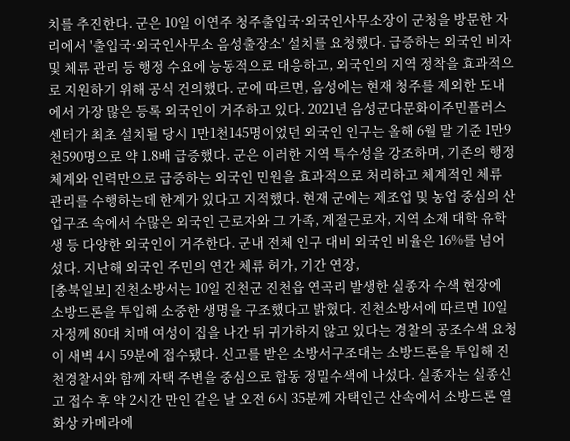치를 추진한다. 군은 10일 이연주 청주출입국·외국인사무소장이 군청을 방문한 자리에서 '출입국·외국인사무소 음성출장소' 설치를 요청했다. 급증하는 외국인 비자 및 체류 관리 등 행정 수요에 능동적으로 대응하고, 외국인의 지역 정착을 효과적으로 지원하기 위해 공식 건의했다. 군에 따르면, 음성에는 현재 청주를 제외한 도내에서 가장 많은 등록 외국인이 거주하고 있다. 2021년 음성군다문화이주민플러스센터가 최초 설치될 당시 1만1천145명이었던 외국인 인구는 올해 6월 말 기준 1만9천590명으로 약 1.8배 급증했다. 군은 이러한 지역 특수성을 강조하며, 기존의 행정체계와 인력만으로 급증하는 외국인 민원을 효과적으로 처리하고 체계적인 체류 관리를 수행하는데 한계가 있다고 지적했다. 현재 군에는 제조업 및 농업 중심의 산업구조 속에서 수많은 외국인 근로자와 그 가족, 계절근로자, 지역 소재 대학 유학생 등 다양한 외국인이 거주한다. 군내 전체 인구 대비 외국인 비율은 16%를 넘어섰다. 지난해 외국인 주민의 연간 체류 허가, 기간 연장,
[충북일보] 진천소방서는 10일 진천군 진천읍 연곡리 발생한 실종자 수색 현장에 소방드론을 투입해 소중한 생명을 구조했다고 밝혔다. 진천소방서에 따르면 10일 자정께 80대 치매 여성이 집을 나간 뒤 귀가하지 않고 있다는 경찰의 공조수색 요청이 새벽 4시 59분에 접수됐다. 신고를 받은 소방서구조대는 소방드론을 투입해 진천경찰서와 함께 자택 주변을 중심으로 합동 정밀수색에 나섰다. 실종자는 실종신고 접수 후 약 2시간 만인 같은 날 오전 6시 35분께 자택인근 산속에서 소방드론 열화상 카메라에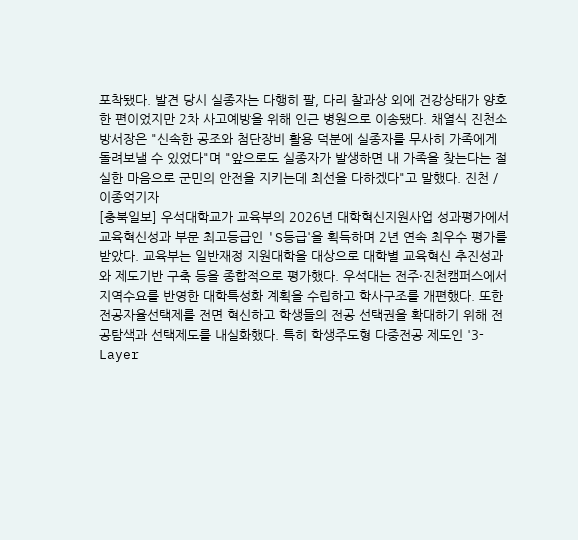포착됐다. 발견 당시 실종자는 다행히 팔, 다리 찰과상 외에 건강상태가 양호한 편이었지만 2차 사고예방을 위해 인근 병원으로 이송됐다. 채열식 진천소방서장은 "신속한 공조와 첨단장비 활용 덕분에 실종자를 무사히 가족에게 돌려보낼 수 있었다"며 "앞으로도 실종자가 발생하면 내 가족을 찾는다는 절실한 마음으로 군민의 안전을 지키는데 최선을 다하겠다"고 말했다. 진천 / 이종억기자
[충북일보] 우석대학교가 교육부의 2026년 대학혁신지원사업 성과평가에서 교육혁신성과 부문 최고등급인 'S등급'을 획득하며 2년 연속 최우수 평가를 받았다. 교육부는 일반재정 지원대학을 대상으로 대학별 교육혁신 추진성과와 제도기반 구축 등을 종합적으로 평가했다. 우석대는 전주·진천캠퍼스에서 지역수요를 반영한 대학특성화 계획을 수립하고 학사구조를 개편했다. 또한 전공자율선택제를 전면 혁신하고 학생들의 전공 선택권을 확대하기 위해 전공탐색과 선택제도를 내실화했다. 특히 학생주도형 다중전공 제도인 '3-Layer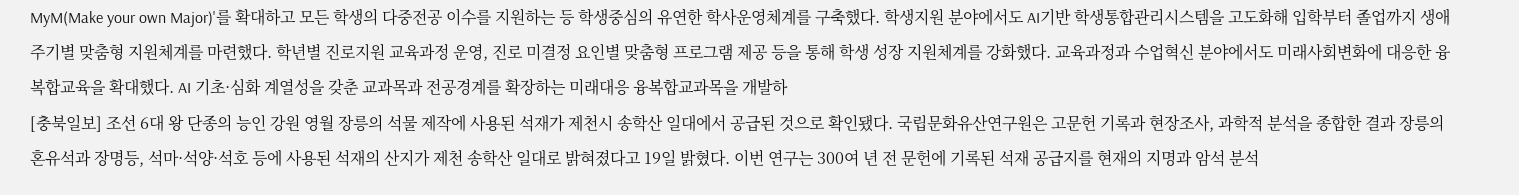MyM(Make your own Major)'를 확대하고 모든 학생의 다중전공 이수를 지원하는 등 학생중심의 유연한 학사운영체계를 구축했다. 학생지원 분야에서도 AI기반 학생통합관리시스템을 고도화해 입학부터 졸업까지 생애주기별 맞춤형 지원체계를 마련했다. 학년별 진로지원 교육과정 운영, 진로 미결정 요인별 맞춤형 프로그램 제공 등을 통해 학생 성장 지원체계를 강화했다. 교육과정과 수업혁신 분야에서도 미래사회변화에 대응한 융복합교육을 확대했다. AI 기초·심화 계열성을 갖춘 교과목과 전공경계를 확장하는 미래대응 융복합교과목을 개발하
[충북일보] 조선 6대 왕 단종의 능인 강원 영월 장릉의 석물 제작에 사용된 석재가 제천시 송학산 일대에서 공급된 것으로 확인됐다. 국립문화유산연구원은 고문헌 기록과 현장조사, 과학적 분석을 종합한 결과 장릉의 혼유석과 장명등, 석마·석양·석호 등에 사용된 석재의 산지가 제천 송학산 일대로 밝혀졌다고 19일 밝혔다. 이번 연구는 300여 년 전 문헌에 기록된 석재 공급지를 현재의 지명과 암석 분석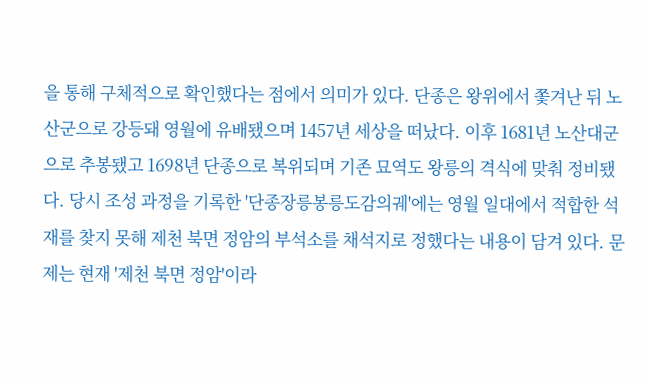을 통해 구체적으로 확인했다는 점에서 의미가 있다. 단종은 왕위에서 쫓겨난 뒤 노산군으로 강등돼 영월에 유배됐으며 1457년 세상을 떠났다. 이후 1681년 노산대군으로 추봉됐고 1698년 단종으로 복위되며 기존 묘역도 왕릉의 격식에 맞춰 정비됐다. 당시 조성 과정을 기록한 '단종장릉봉릉도감의궤'에는 영월 일대에서 적합한 석재를 찾지 못해 제천 북면 정암의 부석소를 채석지로 정했다는 내용이 담겨 있다. 문제는 현재 '제천 북면 정암'이라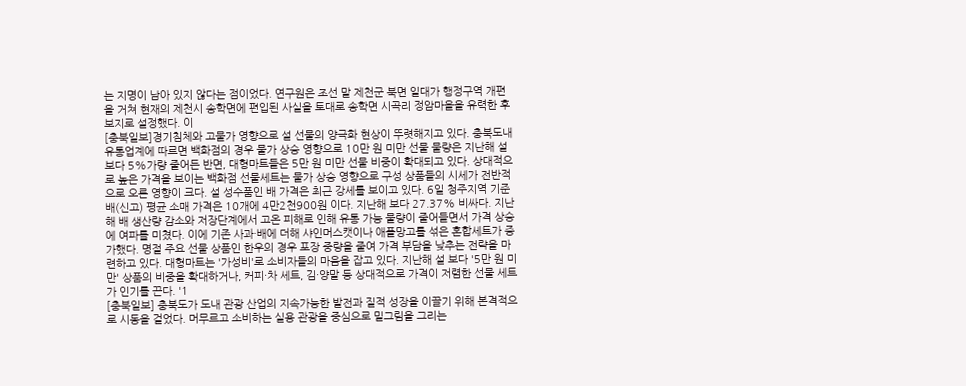는 지명이 남아 있지 않다는 점이었다. 연구원은 조선 말 제천군 북면 일대가 행정구역 개편을 거쳐 현재의 제천시 송학면에 편입된 사실을 토대로 송학면 시곡리 정암마을을 유력한 후보지로 설정했다. 이
[충북일보]경기침체와 고물가 영향으로 설 선물의 양극화 현상이 뚜렷해지고 있다. 충북도내 유통업계에 따르면 백화점의 경우 물가 상승 영향으로 10만 원 미만 선물 물량은 지난해 설 보다 5%가량 줄어든 반면, 대형마트들은 5만 원 미만 선물 비중이 확대되고 있다. 상대적으로 높은 가격을 보이는 백화점 선물세트는 물가 상승 영향으로 구성 상품들의 시세가 전반적으로 오른 영향이 크다. 설 성수품인 배 가격은 최근 강세를 보이고 있다. 6일 청주지역 기준 배(신고) 평균 소매 가격은 10개에 4만2천900원 이다. 지난해 보다 27.37% 비싸다. 지난해 배 생산량 감소와 저장단계에서 고온 피해로 인해 유통 가능 물량이 줄어들면서 가격 상승에 여파를 미쳤다. 이에 기존 사과·배에 더해 샤인머스캣이나 애플망고를 섞은 혼합세트가 증가했다. 명절 주요 선물 상품인 한우의 경우 포장 중량을 줄여 가격 부담을 낮추는 전략을 마련하고 있다. 대형마트는 '가성비'로 소비자들의 마음을 잡고 있다. 지난해 설 보다 '5만 원 미만' 상품의 비중을 확대하거나, 커피·차 세트, 김·양말 등 상대적으로 가격이 저렴한 선물 세트가 인기를 끈다. '1
[충북일보] 충북도가 도내 관광 산업의 지속가능한 발전과 질적 성장을 이끌기 위해 본격적으로 시동을 걸었다. 머무르고 소비하는 실용 관광을 중심으로 밑그림을 그리는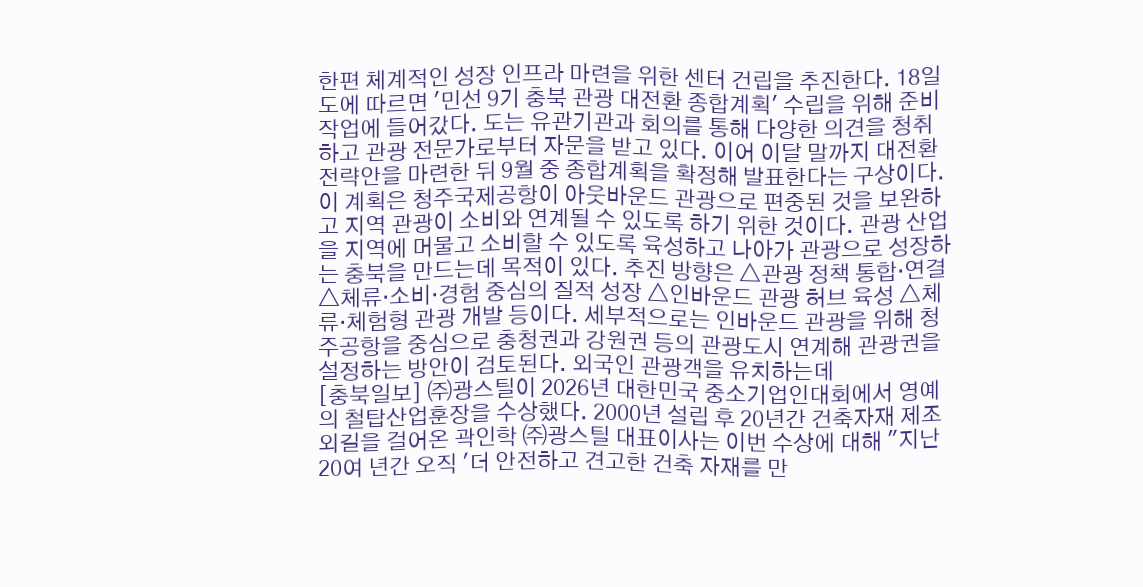한편 체계적인 성장 인프라 마련을 위한 센터 건립을 추진한다. 18일 도에 따르면 '민선 9기 충북 관광 대전환 종합계획' 수립을 위해 준비 작업에 들어갔다. 도는 유관기관과 회의를 통해 다양한 의견을 청취하고 관광 전문가로부터 자문을 받고 있다. 이어 이달 말까지 대전환 전략안을 마련한 뒤 9월 중 종합계획을 확정해 발표한다는 구상이다. 이 계획은 청주국제공항이 아웃바운드 관광으로 편중된 것을 보완하고 지역 관광이 소비와 연계될 수 있도록 하기 위한 것이다. 관광 산업을 지역에 머물고 소비할 수 있도록 육성하고 나아가 관광으로 성장하는 충북을 만드는데 목적이 있다. 추진 방향은 △관광 정책 통합·연결 △체류·소비·경험 중심의 질적 성장 △인바운드 관광 허브 육성 △체류·체험형 관광 개발 등이다. 세부적으로는 인바운드 관광을 위해 청주공항을 중심으로 충청권과 강원권 등의 관광도시 연계해 관광권을 설정하는 방안이 검토된다. 외국인 관광객을 유치하는데
[충북일보] ㈜광스틸이 2026년 대한민국 중소기업인대회에서 영예의 철탑산업훈장을 수상했다. 2000년 설립 후 20년간 건축자재 제조 외길을 걸어온 곽인학 ㈜광스틸 대표이사는 이번 수상에 대해 "지난 20여 년간 오직 '더 안전하고 견고한 건축 자재를 만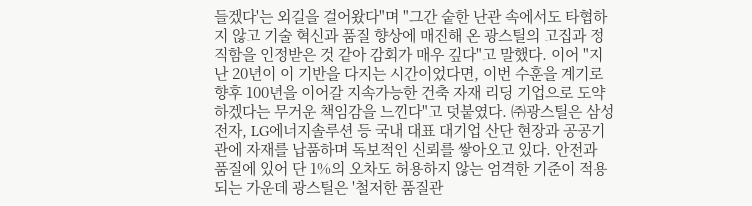들겠다'는 외길을 걸어왔다"며 "그간 숱한 난관 속에서도 타협하지 않고 기술 혁신과 품질 향상에 매진해 온 광스틸의 고집과 정직함을 인정받은 것 같아 감회가 매우 깊다"고 말했다. 이어 "지난 20년이 이 기반을 다지는 시간이었다면, 이번 수훈을 계기로 향후 100년을 이어갈 지속가능한 건축 자재 리딩 기업으로 도약하겠다는 무거운 책임감을 느낀다"고 덧붙였다. ㈜광스틸은 삼성전자, LG에너지솔루션 등 국내 대표 대기업 산단 현장과 공공기관에 자재를 납품하며 독보적인 신뢰를 쌓아오고 있다. 안전과 품질에 있어 단 1%의 오차도 허용하지 않는 엄격한 기준이 적용되는 가운데 광스틸은 '철저한 품질관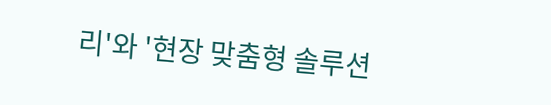리'와 '현장 맞춤형 솔루션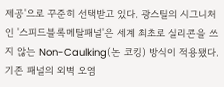제공'으로 꾸준히 선택받고 있다. 광스틸의 시그니처인 '스피드블록메탈패널'은 세계 최초로 실리콘을 쓰지 않는 Non-Caulking(논 코킹) 방식이 적용됐다. 기존 패널의 외벽 오염